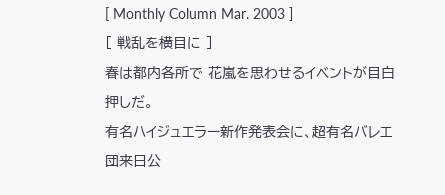[ Monthly Column Mar. 2003 ]
[ 戦乱を横目に ]
春は都内各所で 花嵐を思わせるイベントが目白押しだ。
有名ハイジュエラー新作発表会に、超有名バレエ団来日公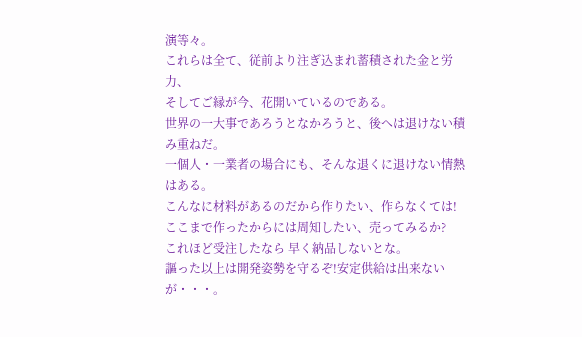演等々。
これらは全て、従前より注ぎ込まれ蓄積された金と労力、
そしてご縁が今、花開いているのである。
世界の一大事であろうとなかろうと、後へは退けない積み重ねだ。
一個人・一業者の場合にも、そんな退くに退けない情熱はある。
こんなに材料があるのだから作りたい、作らなくては!
ここまで作ったからには周知したい、売ってみるか?
これほど受注したなら 早く納品しないとな。
謳った以上は開発姿勢を守るぞ!安定供給は出来ないが・・・。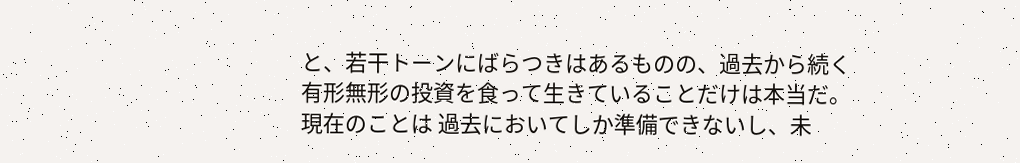と、若干トーンにばらつきはあるものの、過去から続く
有形無形の投資を食って生きていることだけは本当だ。
現在のことは 過去においてしか準備できないし、未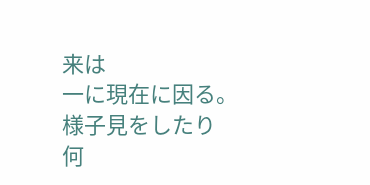来は
一に現在に因る。 様子見をしたり 何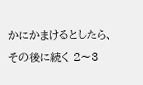かにかまけるとしたら、
その後に続く 2〜3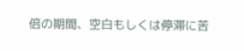倍の期間、空白もしくは停滞に苦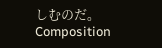しむのだ。
Composition